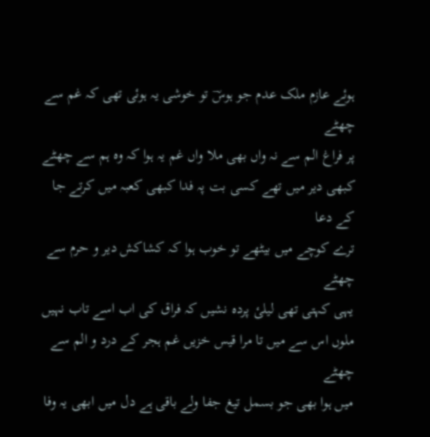ہوئے عازم ملک عدم جو ہوسؔ تو خوشی یہ ہوئی تھی کہ غم سے چھٹے
پر فراغ الم سے نہ واں بھی ملا واں غم یہ ہوا کہ وہ ہم سے چھٹے
کبھی دیر میں تھے کسی بت پہ فدا کبھی کعبہ میں کرتے جا کے دعا
ترے کوچے میں بیٹھے تو خوب ہوا کہ کشاکش دیر و حرم سے چھٹے
یہی کہتی تھی لیلیٔ پردہ نشیں کہ فراق کی اب اسے تاب نہیں
ملوں اس سے میں تا مرا قیس خزیں غم ہجر کے درد و الم سے چھٹے
میں ہوا بھی جو بسمل تیغ جفا ولے باقی ہے دل میں ابھی یہ وفا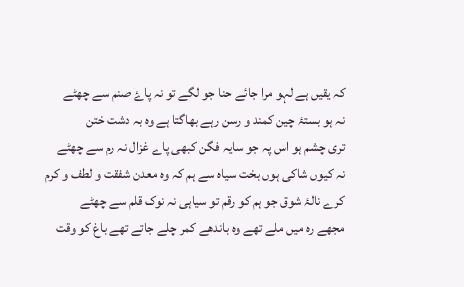کہ یقیں ہے لہو مرا جائے حنا جو لگے تو نہ پاۓ صنم سے چھٹے
نہ ہو بستۂ چین کمند و رسن رہے بھاگتا ہے وہ بہ دشت ختن
تری چشم ہو اس پہ جو سایہ فگن کبھی پاے غزال نہ رم سے چھٹے
نہ کیوں شاکی ہوں بخت سیاہ سے ہم کہ وہ معدن شفقت و لطف و کرم
کرے نالۂ شوق جو ہم کو رقم تو سیاہی نہ نوک قلم سے چھٹے
مجھے رہ میں ملے تھے وہ باندھے کمر چلے جاتے تھے باغ کو وقت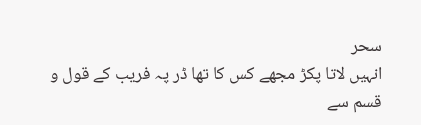سحر
انہیں لاتا پکڑ مجھے کس کا تھا ڈر پہ فریب کے قول و قسم سے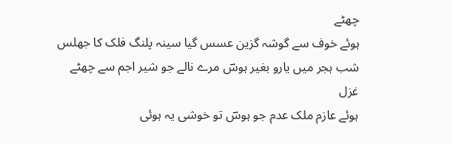چھٹے
ہوئے خوف سے گوشہ گزین عسس گیا سینہ پلنگ فلک کا جھلس
شب ہجر میں یارو بغیر ہوسؔ مرے نالے جو شیر اجم سے چھٹے
غزل
ہوئے عازم ملک عدم جو ہوسؔ تو خوشی یہ ہوئی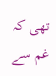تھی کہ غم سے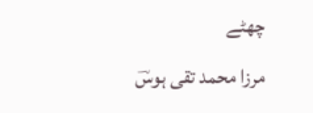چھٹے
مرزا محمد تقی ہوسؔ